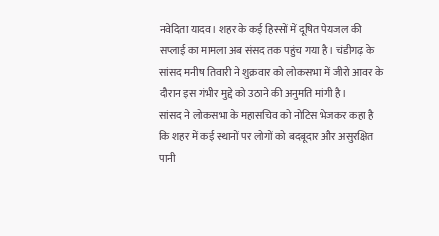नवेदिता यादव। शहर के कई हिस्सों में दूषित पेयजल की सप्लाई का मामला अब संसद तक पहुंच गया है। चंडीगढ़ के सांसद मनीष तिवारी ने शुक्रवार को लोकसभा में जीरो आवर के दौरान इस गंभीर मुद्दे को उठाने की अनुमति मांगी है।
सांसद ने लोकसभा के महासचिव को नोटिस भेजकर कहा है कि शहर में कई स्थानों पर लोगों को बदबूदार और असुरक्षित पानी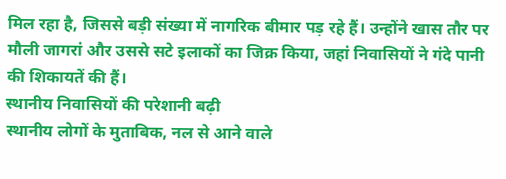मिल रहा है, जिससे बड़ी संख्या में नागरिक बीमार पड़ रहे हैं। उन्होंने खास तौर पर मौली जागरां और उससे सटे इलाकों का जिक्र किया, जहां निवासियों ने गंदे पानी की शिकायतें की हैं।
स्थानीय निवासियों की परेशानी बढ़ी
स्थानीय लोगों के मुताबिक, नल से आने वाले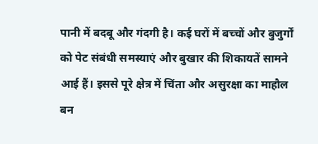पानी में बदबू और गंदगी है। कई घरों में बच्चों और बुजुर्गों को पेट संबंधी समस्याएं और बुखार की शिकायतें सामने आई हैं। इससे पूरे क्षेत्र में चिंता और असुरक्षा का माहौल बन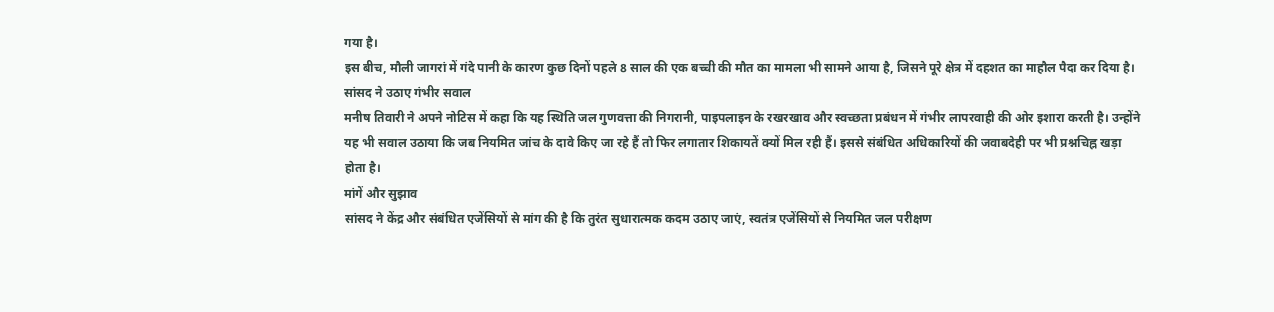गया है।
इस बीच, मौली जागरां में गंदे पानी के कारण कुछ दिनों पहले 8 साल की एक बच्ची की मौत का मामला भी सामने आया है, जिसने पूरे क्षेत्र में दहशत का माहौल पैदा कर दिया है।
सांसद ने उठाए गंभीर सवाल
मनीष तिवारी ने अपने नोटिस में कहा कि यह स्थिति जल गुणवत्ता की निगरानी, पाइपलाइन के रखरखाव और स्वच्छता प्रबंधन में गंभीर लापरवाही की ओर इशारा करती है। उन्होंने यह भी सवाल उठाया कि जब नियमित जांच के दावे किए जा रहे हैं तो फिर लगातार शिकायतें क्यों मिल रही हैं। इससे संबंधित अधिकारियों की जवाबदेही पर भी प्रश्नचिह्न खड़ा होता है।
मांगें और सुझाव
सांसद ने केंद्र और संबंधित एजेंसियों से मांग की है कि तुरंत सुधारात्मक कदम उठाए जाएं, स्वतंत्र एजेंसियों से नियमित जल परीक्षण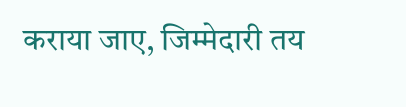कराया जाए, जिम्मेदारी तय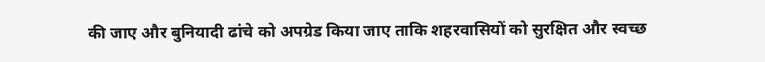की जाए और बुनियादी ढांचे को अपग्रेड किया जाए ताकि शहरवासियों को सुरक्षित और स्वच्छ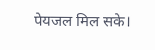पेयजल मिल सके।